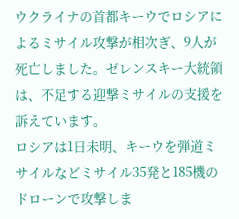ウクライナの首都キーウでロシアによるミサイル攻撃が相次ぎ、9人が死亡しました。ゼレンスキー大統領は、不足する迎撃ミサイルの支援を訴えています。
ロシアは1日未明、キーウを弾道ミサイルなどミサイル35発と185機のドローンで攻撃しま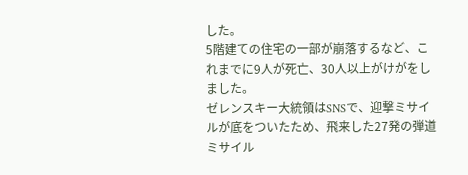した。
5階建ての住宅の一部が崩落するなど、これまでに9人が死亡、30人以上がけがをしました。
ゼレンスキー大統領はSNSで、迎撃ミサイルが底をついたため、飛来した27発の弾道ミサイル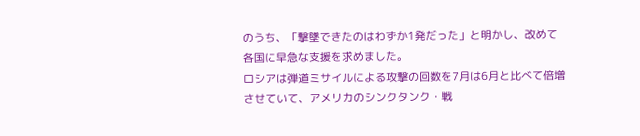のうち、「撃墜できたのはわずか1発だった」と明かし、改めて各国に早急な支援を求めました。
ロシアは弾道ミサイルによる攻撃の回数を7月は6月と比べて倍増させていて、アメリカのシンクタンク・戦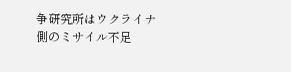争研究所はウクライナ側のミサイル不足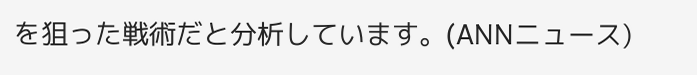を狙った戦術だと分析しています。(ANNニュース)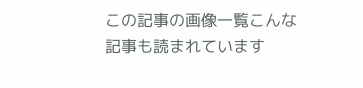この記事の画像一覧こんな記事も読まれています